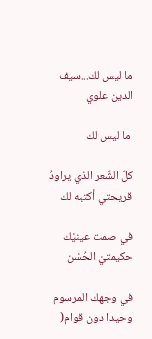ما ليس لك...سيف الدين علوي

 ما ليس لك

كلّ الشّعر الذي يراودُ قريحتي أكتبه لك

في صمت عينيْك حكيمتيْ الحُسْن

في وجهك المرسوم وحيدا دون قوام(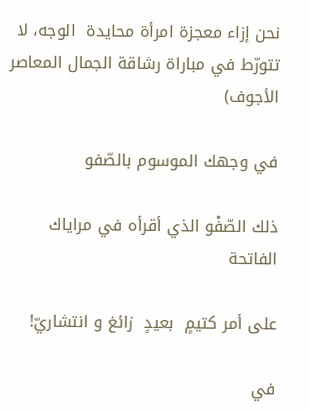نحن إزاء معجزة امرأة محايدة  الوجه، لا تتورّط في مباراة رشاقة الجمال المعاصر الأجوف)

في وجهك الموسوم بالصّفو

ذلك الصّفْو الذي أقرأه في مراياك الفاتحة

على أمر كتيمٍ  بعيدٍ  زائغ و انتشاريّ!

في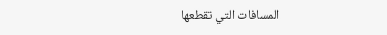المسافات التي تقطعها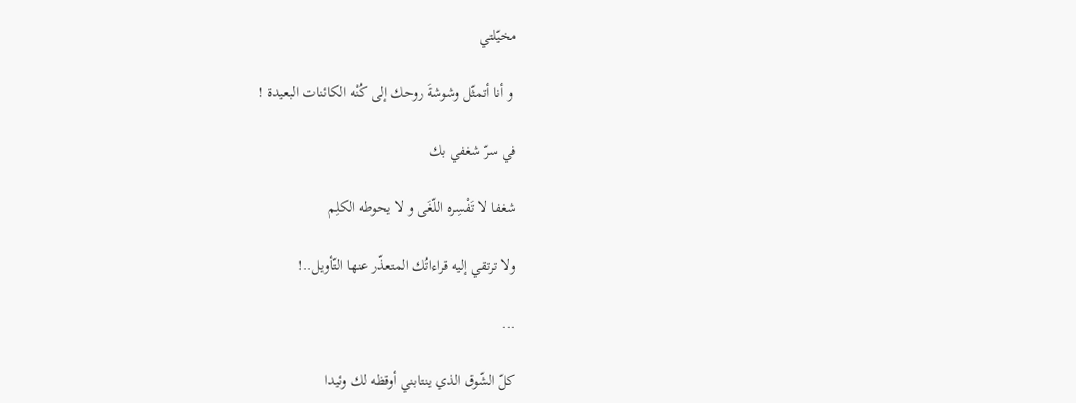مخيّلتي

 و أنا أتمثّل وشوشةَ روحك إلى كُنْه الكائنات البعيدة !

في سرّ شغفي بك

شغفا لا تَفْسِره اللّغَى و لا يحوطه الكلِم

ولا ترتقي إليه قراءاتُك المتعذّر عنها التّأويل..!

...

كلّ الشّوق الذي ينتابني أوقظه لك وئيدا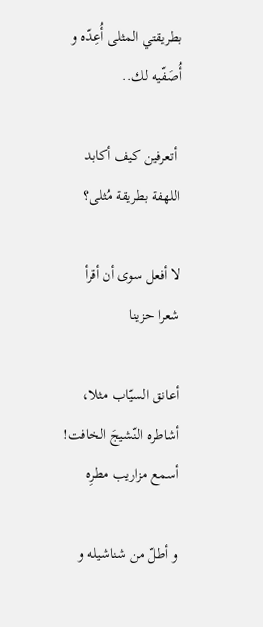بطريقتي المثلى أُعِدّه و أُصَفّيه لك..

 أتعرفين كيف أكابد اللهفة بطريقة مُثلى؟

لا أفعل سوى أن أقرأ شعرا حزينا

أعانق السيّاب مثلا، أشاطره النّشيجَ الخافت! أسمع مزاريب مطرِه

و أطلّ من شناشيله و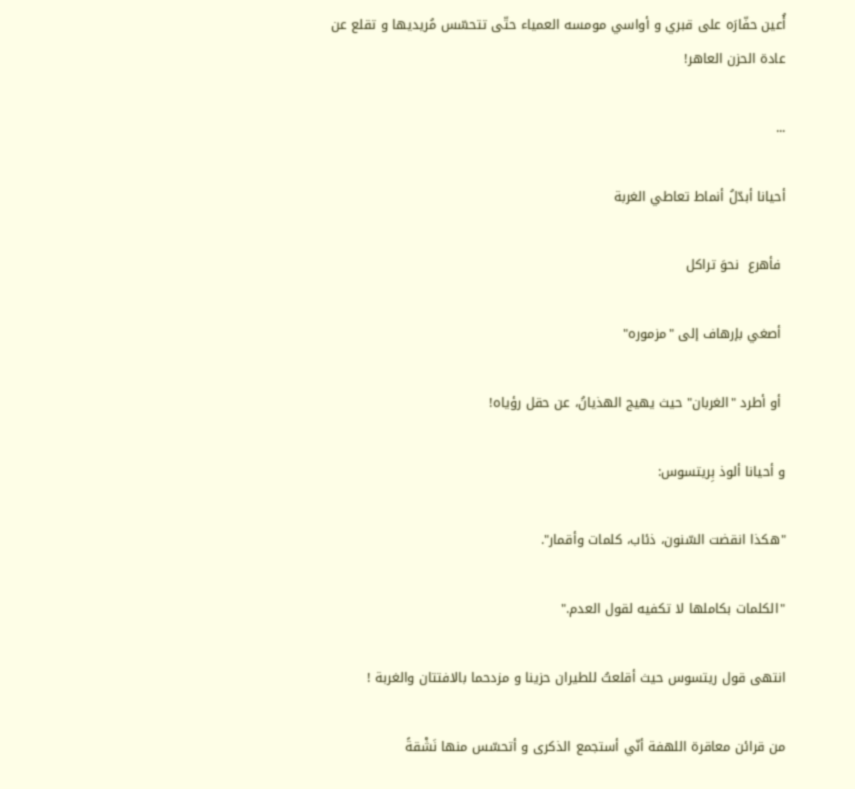أُعين حفّارَه على قبري و أواسي مومسه العمياء حتّى تتحسّس مُريديها و تقلع عن عادة الحزن العاهر!

...

أحيانا أبدّلُ أنماط تعاطي الغربة

 فأهرع  نحوَ تراكل

 أصغي بإرهاف إلى "مزموره"

 أو أطرد "الغربان" حيث يهيج الهذيانُ، عن حقل رؤياه!

و أحيانا ألوذ بِريتسوس:

"هكذا انقضت السّنون، ذئاب، كلمات وأقمار".

"الكلمات بكاملها لا تكفيه لقول العدم."

انتهى قول ريتسوس حيث أقلعتُ للطيران حزينا و مزدحما بالافتتان والغربة !

من قرائن معاقرة اللهفة أنّي أستجمع الذكرى و أتحسّس منها نَشْقةً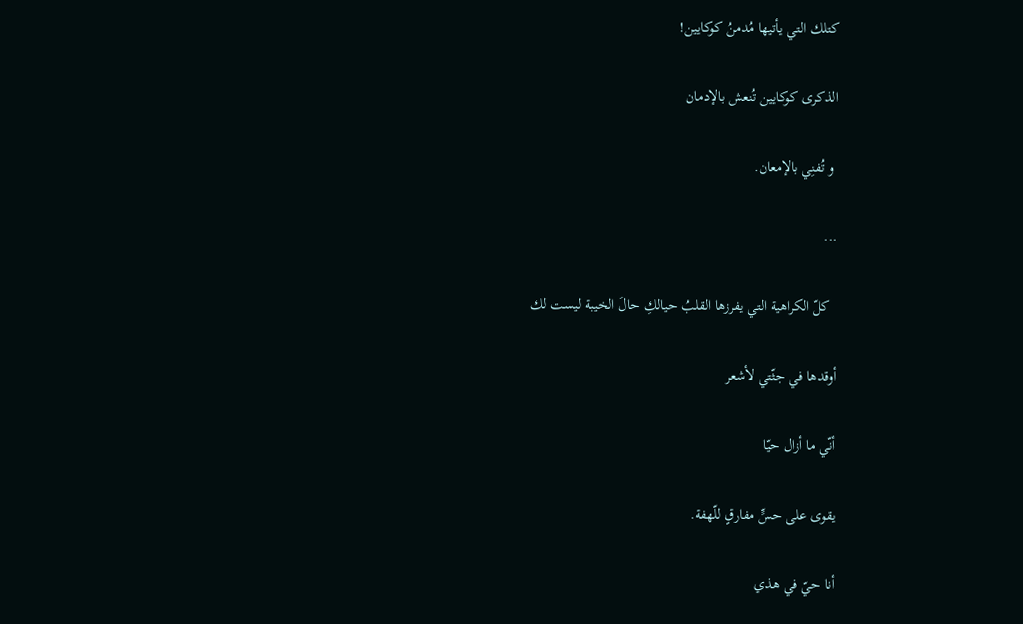كتلك التي يأتيها مُدمنُ كوكايين!

الذكرى كوكايين تُنعش بالإدمان

 و تُفنِي بالإمعان.

...

  كلّ الكراهية التي يفرزها القلبُ حيالكِ حالَ الخيبة ليست لك

أوقدها في جثّتي لأشعر

أنّي ما أزال حيّا

يقوى على حسٍّ مفارقٍ للّهفة.

أنا حيّ في هذي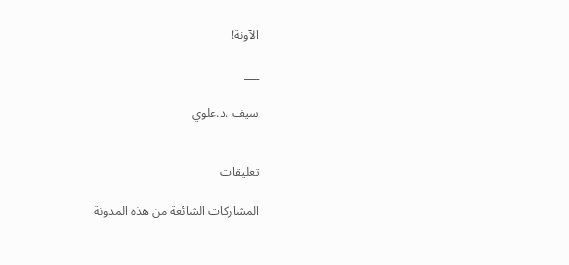الآونة!

___

سيف .د.علوي


تعليقات

المشاركات الشائعة من هذه المدونة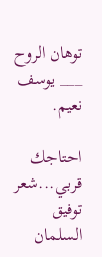توهان الروح ___ يوسف نعيم.

احتاجك قربي...شعر توفيق السلمان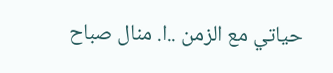حياتي مع الزمن ..ا. منال صباح